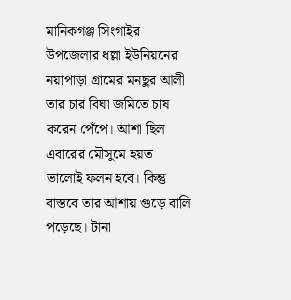মানিকগঞ্জ সিংগাইর উপজেলার ধল্লা ইউনিয়নের নয়াপাড়া গ্রামের মনছুর আলী তার চার বিঘা জমিতে চাষ করেন পেঁপে। আশা ছিল এবারের মৌসুমে হয়ত ভালোই ফলন হবে। কিন্তু বাস্তবে তার আশায় গুড়ে বালি পড়েছে। টানা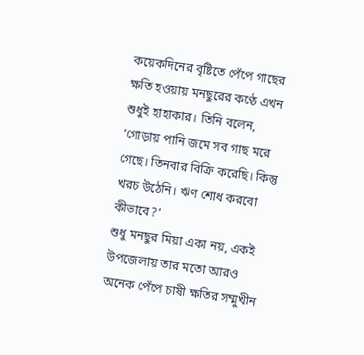কয়েকদিনের বৃষ্টিতে পেঁপে গাছের ক্ষতি হওয়ায় মনছুরের কণ্ঠে এখন শুধুই হাহাকার। তিনি বলেন, ‘গোড়ায় পানি জমে সব গাছ মরে গেছে। তিনবার বিক্রি করেছি। কিন্তু খরচ উঠেনি। ঋণ শোধ করবো কীভাবে?’
শুধু মনছুর মিয়া একা নয়, একই উপজেলায় তার মতো আরও অনেক পেঁপে চাষী ক্ষতির সম্মুখীন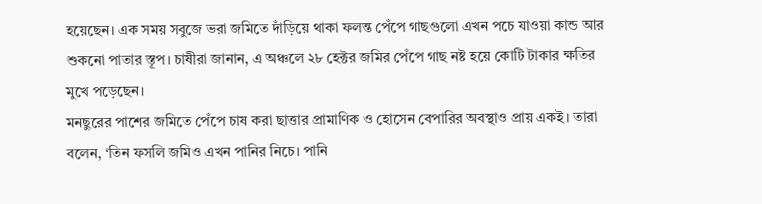হয়েছেন। এক সময় সবুজে ভরা জমিতে দাঁড়িয়ে থাকা ফলন্ত পেঁপে গাছগুলো এখন পচে যাওয়া কান্ড আর শুকনো পাতার স্তূপ। চাষীরা জানান, এ অঞ্চলে ২৮ হেক্টর জমির পেঁপে গাছ নষ্ট হয়ে কোটি টাকার ক্ষতির মুখে পড়েছেন।
মনছুরের পাশের জমিতে পেঁপে চাষ করা ছাত্তার প্রামাণিক ও হোসেন বেপারির অবস্থাও প্রায় একই। তারা বলেন, ‘তিন ফসলি জমিও এখন পানির নিচে। পানি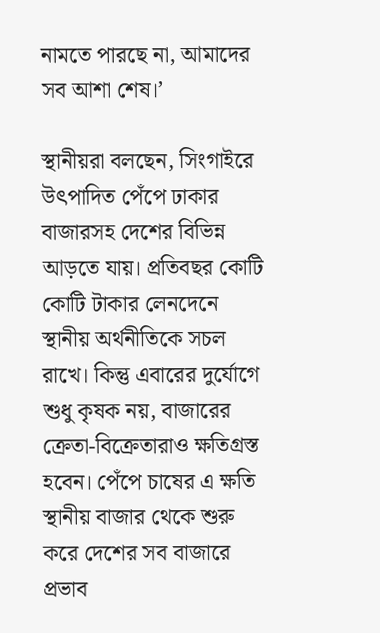নামতে পারছে না, আমাদের সব আশা শেষ।’

স্থানীয়রা বলছেন, সিংগাইরে উৎপাদিত পেঁপে ঢাকার বাজারসহ দেশের বিভিন্ন আড়তে যায়। প্রতিবছর কোটি কোটি টাকার লেনদেনে স্থানীয় অর্থনীতিকে সচল রাখে। কিন্তু এবারের দুর্যোগে শুধু কৃষক নয়, বাজারের ক্রেতা-বিক্রেতারাও ক্ষতিগ্রস্ত হবেন। পেঁপে চাষের এ ক্ষতি স্থানীয় বাজার থেকে শুরু করে দেশের সব বাজারে প্রভাব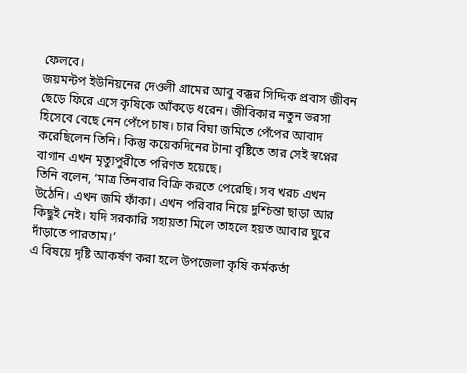ফেলবে।
জয়মন্টপ ইউনিয়নের দেওলী গ্রামের আবু বক্কর সিদ্দিক প্রবাস জীবন ছেড়ে ফিরে এসে কৃষিকে আঁকড়ে ধরেন। জীবিকার নতুন ভরসা হিসেবে বেছে নেন পেঁপে চাষ। চার বিঘা জমিতে পেঁপের আবাদ করেছিলেন তিনি। কিন্তু কয়েকদিনের টানা বৃষ্টিতে তার সেই স্বপ্নের বাগান এখন মৃত্যুপুরীতে পরিণত হয়েছে।
তিনি বলেন, ‘মাত্র তিনবার বিক্রি করতে পেরেছি। সব খরচ এখন উঠেনি। এখন জমি ফাঁকা। এখন পরিবার নিয়ে দুশ্চিন্তা ছাড়া আর কিছুই নেই। যদি সরকারি সহায়তা মিলে তাহলে হয়ত আবার ঘুরে দাঁড়াতে পারতাম।’
এ বিষয়ে দৃষ্টি আকর্ষণ করা হলে উপজেলা কৃষি কর্মকর্তা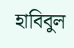হাবিবুল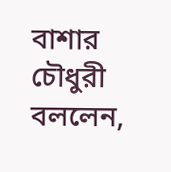বাশার চৌধুরী বললেন,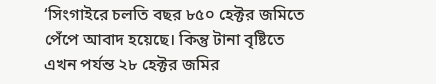‘সিংগাইরে চলতি বছর ৮৫০ হেক্টর জমিতে পেঁপে আবাদ হয়েছে। কিন্তু টানা বৃষ্টিতে এখন পর্যন্ত ২৮ হেক্টর জমির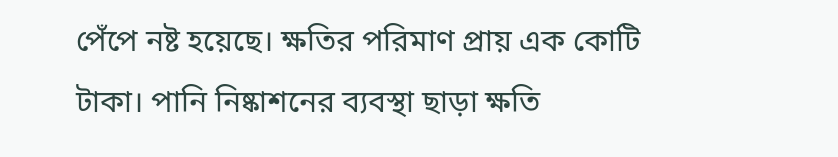পেঁপে নষ্ট হয়েছে। ক্ষতির পরিমাণ প্রায় এক কোটি টাকা। পানি নিষ্কাশনের ব্যবস্থা ছাড়া ক্ষতি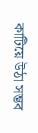কাটিয়ে উঠা সম্ভব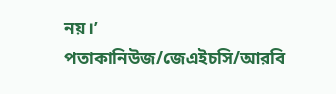নয়।’
পতাকানিউজ/জেএইচসি/আরবি